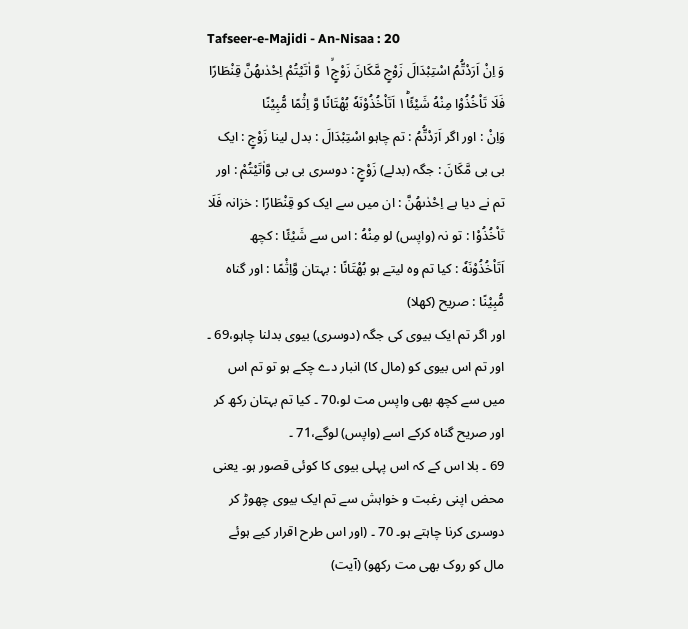Tafseer-e-Majidi - An-Nisaa : 20
وَ اِنْ اَرَدْتُّمُ اسْتِبْدَالَ زَوْجٍ مَّكَانَ زَوْجٍ١ۙ وَّ اٰتَیْتُمْ اِحْدٰىهُنَّ قِنْطَارًا فَلَا تَاْخُذُوْا مِنْهُ شَیْئًا١ؕ اَتَاْخُذُوْنَهٗ بُهْتَانًا وَّ اِثْمًا مُّبِیْنًا
وَاِنْ : اور اگر اَرَدْتُّمُ : تم چاہو اسْتِبْدَالَ : بدل لینا زَوْجٍ : ایک بی بی مَّكَانَ : جگہ (بدلے) زَوْجٍ : دوسری بی بی وَّاٰتَيْتُمْ : اور تم نے دیا ہے اِحْدٰىھُنَّ : ان میں سے ایک کو قِنْطَارًا : خزانہ فَلَا تَاْخُذُوْا : تو نہ (واپس) لو مِنْهُ : اس سے شَيْئًا : کچھ اَتَاْخُذُوْنَهٗ : کیا تم وہ لیتے ہو بُھْتَانًا : بہتان وَّاِثْمًا : اور گناہ مُّبِيْنًا : صریح (کھلا)
اور اگر تم ایک بیوی کی جگہ (دوسری) بیوی بدلنا چاہو،69 ۔ اور تم اس بیوی کو (مال کا) انبار دے چکے ہو تو تم اس میں سے کچھ بھی واپس مت لو،70 ۔ کیا تم بہتان رکھ کر اور صریح گناہ کرکے اسے (واپس) لوگے،71 ۔
69 ۔ بلا اس کے کہ اس پہلی بیوی کا کوئی قصور ہو۔ یعنی محض اپنی رغبت و خواہش سے تم ایک بیوی چھوڑ کر دوسری کرنا چاہتے ہو۔ 70 ۔ (اور اس طرح اقرار کیے ہوئے مال کو روک بھی مت رکھو) (آیت)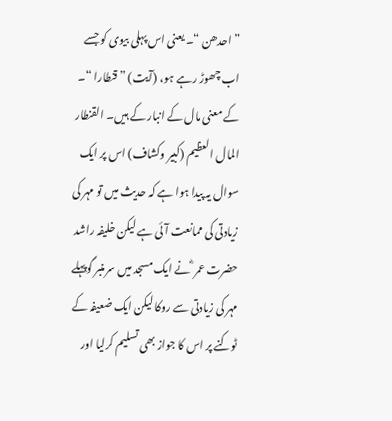” احدھن “۔ یعنی اس پہلی بیوی کو جسے اب چھوڑ رہے ہو، (آیت) ” قنطارا “۔ کے معنی مال کے انبار کے ہیں۔ القنطار المال العظیم (کبیر وکشاف) اس پر ایک سوال یہ پیدا ہوا ہے کہ حدیث میں تو مہر کی زیادتی کی ممانعت آئی ہے لیکن خلیفہ راشد حضرت عمر ؓ نے ایک مسجد میں سرمنبر گوپہلے مہر کی زیادتی سے روکا لیکن ایک ضعیفہ کے ٹوکنے پر اس کا جواز بھی تسلیم کرلیا اور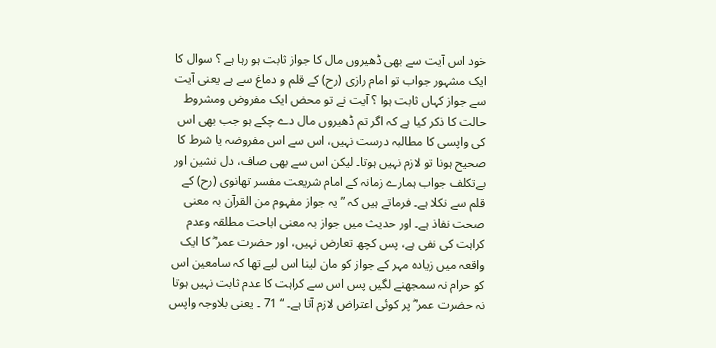خود اس آیت سے بھی ڈھیروں مال کا جواز ثابت ہو رہا ہے ؟ سوال کا ایک مشہور جواب تو امام رازی (رح) کے قلم و دماغ سے ہے یعنی آیت سے جواز کہاں ثابت ہوا ؟ آیت نے تو محض ایک مفروض ومشروط حالت کا ذکر کیا ہے کہ اگر تم ڈھیروں مال دے چکے ہو جب بھی اس کی واپسی کا مطالبہ درست نہیں، اس سے اس مفروضہ یا شرط کا صحیح ہونا تو لازم نہیں ہوتا۔ لیکن اس سے بھی صاف، دل نشین اور بےتکلف جواب ہمارے زمانہ کے امام شریعت مفسر تھانوی (رح) کے قلم سے نکلا ہے۔ فرماتے ہیں کہ ” یہ جواز مفہوم من القرآن بہ معنی صحت نفاذ ہے۔ اور حدیث میں جواز بہ معنی اباحت مطلقہ وعدم کراہت کی نفی ہے، پس کچھ تعارض نہیں، اور حضرت عمر ؓ کا ایک واقعہ میں زیادہ مہر کے جواز کو مان لینا اس لیے تھا کہ سامعین اس کو حرام نہ سمجھنے لگیں پس اس سے کراہت کا عدم ثابت نہیں ہوتا نہ حضرت عمر ؓ پر کوئی اعتراض لازم آتا ہے۔ “ 71 ۔ یعنی بلاوجہ واپس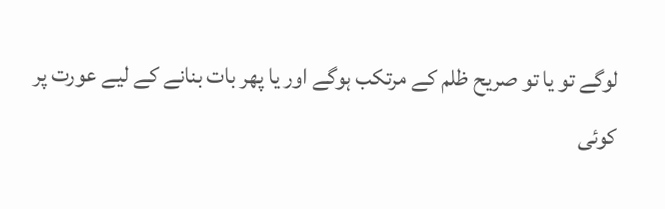لوگے تو یا تو صریح ظلم کے مرتکب ہوگے اور یا پھر بات بنانے کے لیے عورت پر کوئی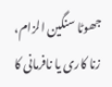جھوٹا سنگین الزام، زنا کاری یا نافرمانی کا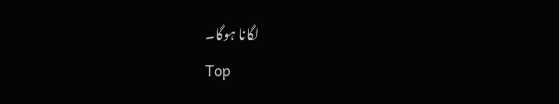لگانا ہوگا۔
Top